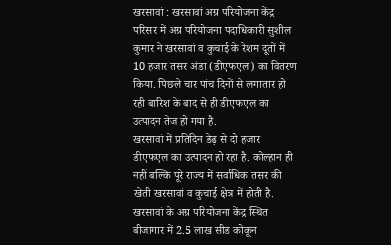खरसावां : खरसावां अग्र परियोजना केंद्र परिसर में अग्र परियोजना पदाधिकारी सुशील कुमार ने खरसावां व कुचाई के रेशम दूतों में 10 हजार तसर अंडा (डीएफएल) का वितरण किया. पिछले चार पांच दिनों से लगातार हो रही बारिश के बाद से ही डीएफएल का उत्पादन तेज हो गया है.
खरसावां में प्रतिदिन डेढ़ से दो हजार डीएफएल का उत्पादन हो रहा है. कोल्हान ही नहीं बल्कि पूरे राज्य में सर्वाधिक तसर की खेती खरसावां व कुचाई क्षेत्र में होती है. खरसावां के अग्र परियोजना केंद्र स्थित बीजागार में 2.5 लाख सीड कोकून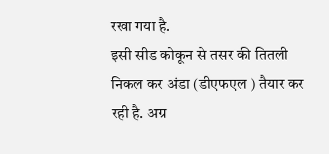रखा गया है.
इसी सीड कोकून से तसर की तितली निकल कर अंडा (डीएफएल ) तैयार कर रही है. अग्र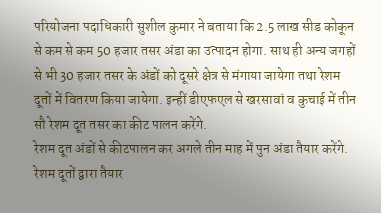परियोजना पदाधिकारी सुशील कुमार ने बताया कि 2.5 लाख सीड कोकून से कम से कम 50 हजार तसर अंडा का उत्पादन होगा. साथ ही अन्य जगहों से भी 30 हजार तसर के अंडों को दूसरे क्षेत्र से मंगाया जायेगा तथा रेशम दूतों में वितरण किया जायेगा. इन्हीं डीएफएल से खरसावां व कुचाई में तीन सौ रेशम दूत तसर का कीट पालन करेंगे.
रेशम दूत अंडों से कीटपालन कर अगले तीन माह में पुन अंडा तैयार करेंगे. रेशम दूतों द्वारा तैयार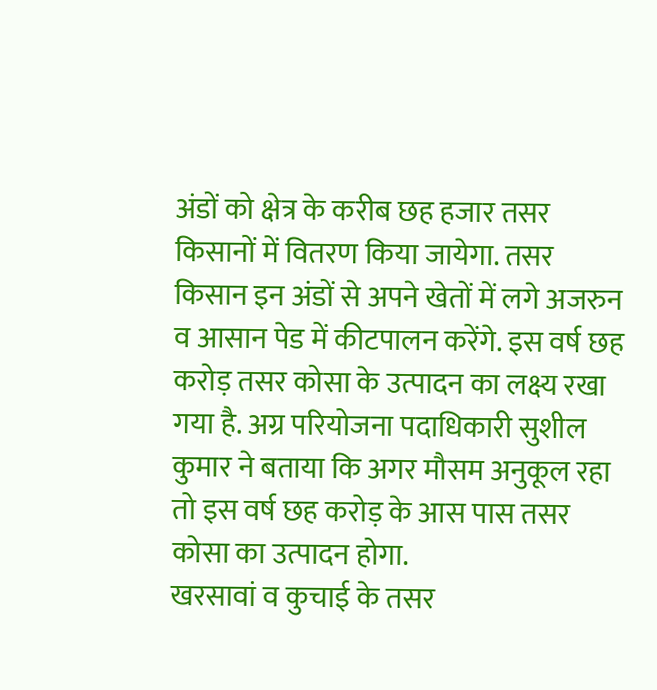अंडों को क्षेत्र के करीब छह हजार तसर किसानों में वितरण किया जायेगा. तसर किसान इन अंडों से अपने खेतों में लगे अजरुन व आसान पेड में कीटपालन करेंगे. इस वर्ष छह करोड़ तसर कोसा के उत्पादन का लक्ष्य रखा गया है. अग्र परियोजना पदाधिकारी सुशील कुमार ने बताया कि अगर मौसम अनुकूल रहा तो इस वर्ष छह करोड़ के आस पास तसर कोसा का उत्पादन होगा.
खरसावां व कुचाई के तसर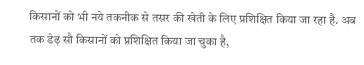किसानों को भी नये तकनीक से तसर की खेती के लिए प्रशिक्षित किया जा रहा है. अब तक डेढ़ सौ किसानों को प्रशिक्षित किया जा चुका है,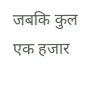जबकि कुल एक हजार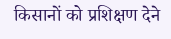किसानों को प्रशिक्षण देने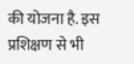की योजना है. इस प्रशिक्षण से भी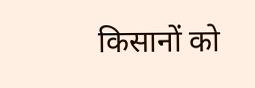किसानों को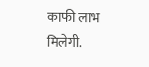काफी लाभ मिलेगी.